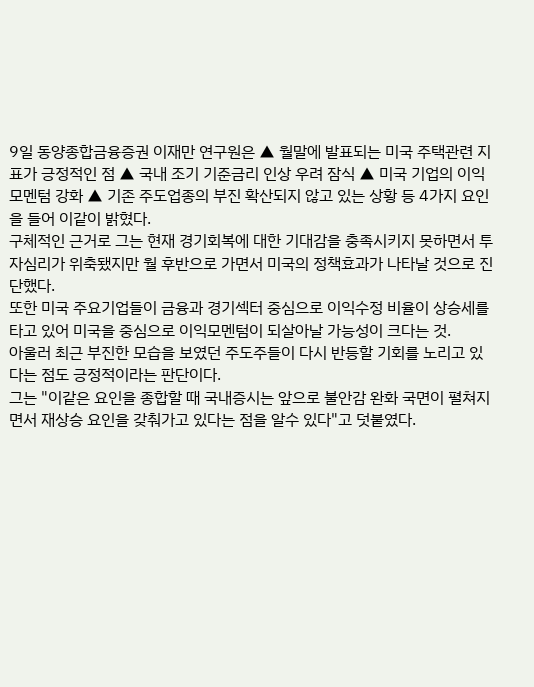9일 동양종합금융증권 이재만 연구원은 ▲ 월말에 발표되는 미국 주택관련 지표가 긍정적인 점 ▲ 국내 조기 기준금리 인상 우려 잠식 ▲ 미국 기업의 이익모멘텀 강화 ▲ 기존 주도업종의 부진 확산되지 않고 있는 상황 등 4가지 요인을 들어 이같이 밝혔다.
구체적인 근거로 그는 현재 경기회복에 대한 기대감을 충족시키지 못하면서 투자심리가 위축됐지만 월 후반으로 가면서 미국의 정책효과가 나타날 것으로 진단했다.
또한 미국 주요기업들이 금융과 경기섹터 중심으로 이익수정 비율이 상승세를 타고 있어 미국을 중심으로 이익모멘텀이 되살아날 가능성이 크다는 것.
아울러 최근 부진한 모습을 보였던 주도주들이 다시 반등할 기회를 노리고 있다는 점도 긍정적이라는 판단이다.
그는 "이같은 요인을 종합할 때 국내증시는 앞으로 불안감 완화 국면이 펼쳐지면서 재상승 요인을 갖춰가고 있다는 점을 알수 있다"고 덧붙였다.